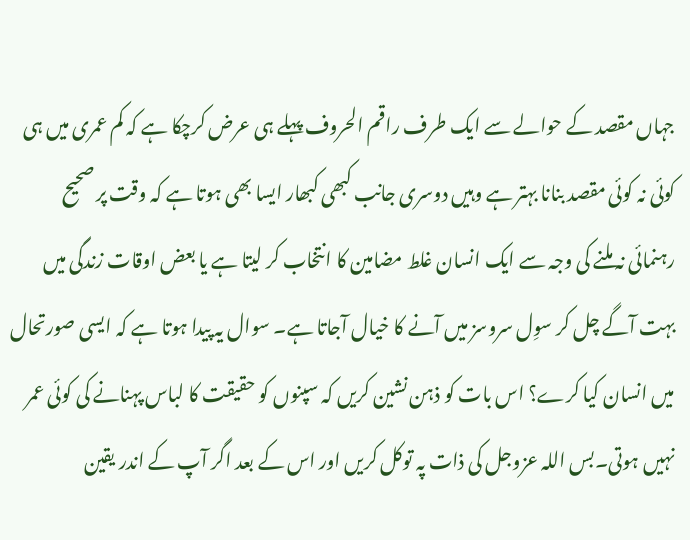جہاں مقصد کے حوالے سے ایک طرف راقم الحروف پہلے ہی عرض کرچکا ہے کہ کم عمری میں ہی کوئی نہ کوئی مقصد بنانا بہتر ہے وہیں دوسری جانب کبھی کبھار ایسا بھی ہوتا ہے کہ وقت پر صحیح رہنمائی نہ ملنے کی وجہ سے ایک انسان غلط مضامین کا انتخاب کر لیتا ہے یا بعض اوقات زندگی میں بہت آگے چل کر سوِل سروسز میں آنے کا خیال آجاتا ہے۔ سوال یہ پیدا ہوتا ہے کہ ایسی صورتحال میں انسان کیا کرے؟ اس بات کو ذہن نشین کریں کہ سپنوں کو حقیقت کا لباس پہنانے کی کوئی عمر نہیں ہوتی۔بس اللہ عزوجل کی ذات پہ توکل کریں اور اس کے بعد اگر آپ کے اندر یقین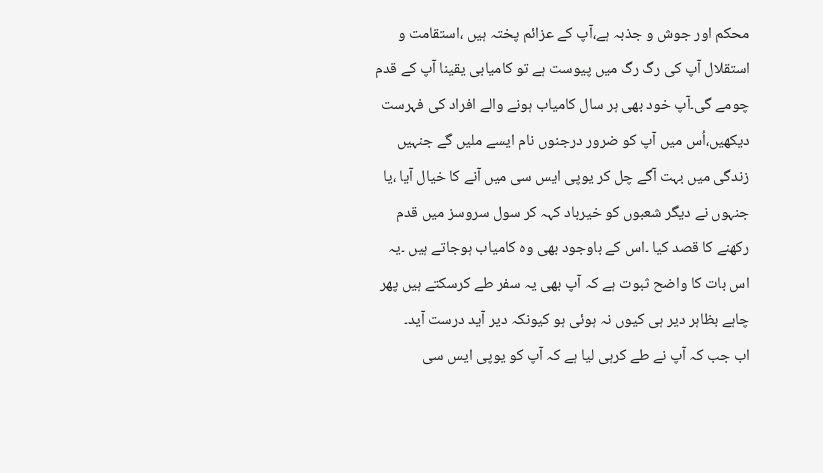محکم اور جوش و جذبہ ہے،آپ کے عزائم پختہ ہیں ،استقامت و استقلال آپ کی رگ رگ میں پیوست ہے تو کامیابی یقینا آپ کے قدم چومے گی۔آپ خود بھی ہر سال کامیاب ہونے والے افراد کی فہرست دیکھیں،اُس میں آپ کو ضرور درجنوں نام ایسے ملیں گے جنہیں زندگی میں بہت آگے چل کر یوپی ایس سی میں آنے کا خیال آیا ،یا جنہوں نے دیگر شعبوں کو خیرباد کہہ کر سول سروسز میں قدم رکھنے کا قصد کیا ۔اس کے باوجود بھی وہ کامیاب ہوجاتے ہیں ۔یہ اس بات کا واضح ثبوت ہے کہ آپ بھی یہ سفر طے کرسکتے ہیں پھر چاہے بظاہر دیر ہی کیوں نہ ہوئی ہو کیونکہ دیر آید درست آید۔
اب جب کہ آپ نے طے کرہی لیا ہے کہ آپ کو یوپی ایس سی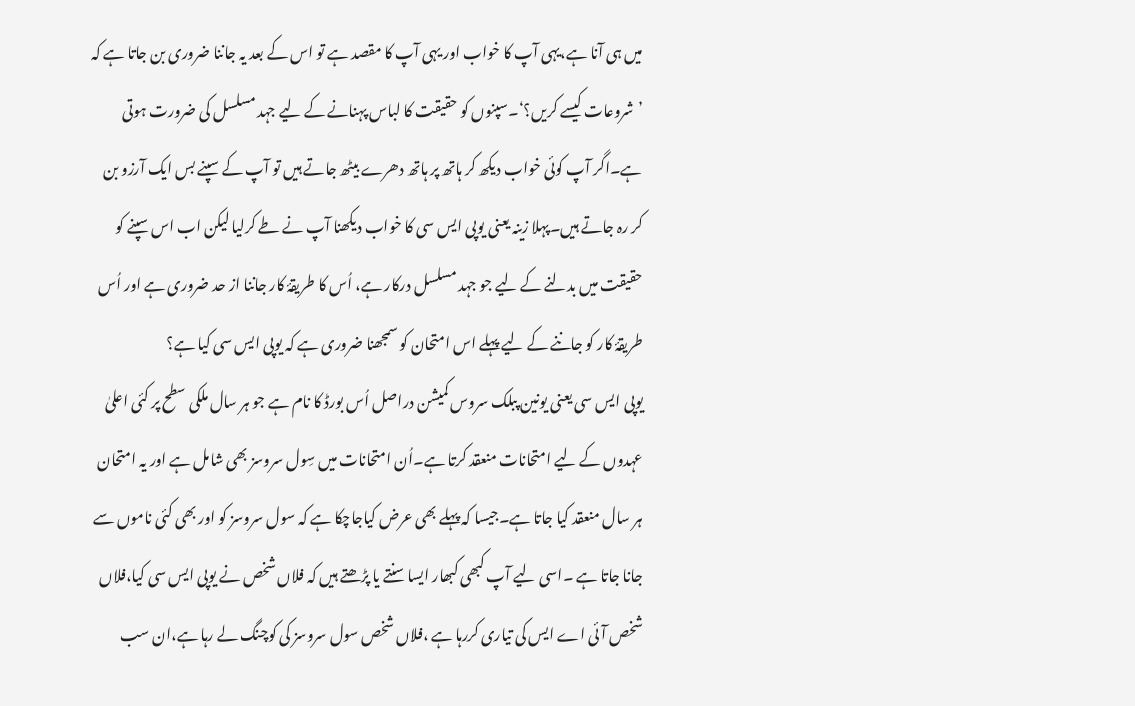میں ہی آنا ہے،یہی آپ کا خواب اور یہی آپ کا مقصد ہے تو اس کے بعد یہ جاننا ضروری بن جاتا ہے کہ ’شروعات کیسے کریں؟‘۔سپنوں کو حقیقت کا لباس پہنانے کے لیے جہد مسلسل کی ضرورت ہوتی ہے۔اگر آپ کوئی خواب دیکھ کر ہاتھ پر ہاتھ دھرے بیٹھ جاتے ہیں تو آپ کے سپنے بس ایک آرزو بن کر رہ جاتے ہیں۔پہلا زینہ یعنی یوپی ایس سی کا خواب دیکھنا آپ نے طے کرلیا لیکن اب اس سپنے کو حقیقت میں بدلنے کے لیے جو جہد مسلسل درکار ہے، اُس کا طریقۂ کار جاننا از حد ضروری ہے اور اُس طریقۂ کار کو جاننے کے لیے پہلے اس امتحان کو سمجھنا ضروری ہے کہ یوپی ایس سی کیا ہے؟
یوپی ایس سی یعنی یونین پبلک سروس کمیشن دراصل اُس بورڈ کا نام ہے جو ہر سال ملکی سطح پر کئی اعلیٰ عہدوں کے لیے امتحانات منعقد کرتا ہے۔اُن امتحانات میں سِول سروسز بھی شامل ہے اور یہ امتحان ہر سال منعقد کیا جاتا ہے۔جیسا کہ پہلے بھی عرض کیاجاچکا ہے کہ سول سروسز کو اور بھی کئی ناموں سے جانا جاتا ہے ۔اسی لیے آپ کبھی کبھار ایسا سنتے یا پڑھتے ہیں کہ فلاں شخص نے یوپی ایس سی کیا،فلاں شخص آئی اے ایس کی تیاری کررہا ہے ،فلاں شخص سول سروسز کی کوچنگ لے رہا ہے،ان سب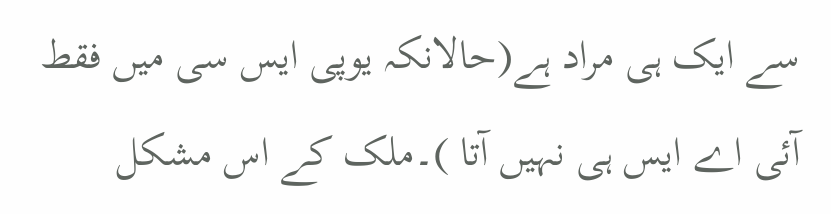سے ایک ہی مراد ہے(حالانکہ یوپی ایس سی میں فقط آئی اے ایس ہی نہیں آتا )۔ملک کے اس مشکل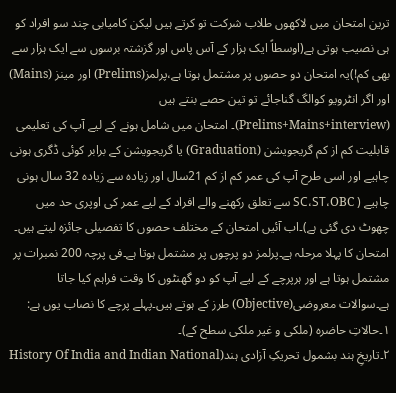ترین امتحان میں لاکھوں طلاب شرکت تو کرتے ہیں لیکن کامیابی چند سو افراد کو ہی نصیب ہوتی ہے(اوسطاً ایک ہزار کے آس پاس اور گزشتہ برسوں سے ایک ہزار سے بھی کم!)یہ امتحان دو حصوں پر مشتمل ہوتا ہے،پرلمز(Prelims) اور مینز (Mains) اور اگر انٹرویو کوالگ گناجائے تو تین حصے بنتے ہیں (Prelims+Mains+interview)۔ امتحان میں شامل ہونے کے لیے آپ کی تعلیمی قابلیت کم از کم گریجویشن (Graduation) یا گریجویشن کے برابر کوئی ڈگری ہونی چاہیے اور اسی طرح آپ کی عمر کم از کم 21سال اور زیادہ سے زیادہ 32 سال ہونی چاہیے ( SC،ST،OBC سے تعلق رکھنے والے افراد کے لیے عمر کی اوپری حد میں چھوٹ دی گئی ہے)۔اب آئیں امتحان کے مختلف حصوں کا تفصیلی جائزہ لیتے ہیں۔
امتحان کا پہلا مرحلہ ہے۔پرلمز دو پرچوں پر مشتمل ہوتا ہے۔فی پرچہ 200 نمبرات پر مشتمل ہوتا ہے اور ہرپرچے کے لیے آپ کو دو گھنٹوں کا وقت فراہم کیا جاتا ہے۔سوالات معروضی(Objective) طرز کے ہوتے ہیں۔پہلے پرچے کا نصاب یوں ہے:
۱۔حالاتِ حاضرہ (ملکی و غیر ملکی سطح کے)۔
۲۔تاریخِ ہند بشمول تحریکِ آزادی ہند(History Of India and Indian National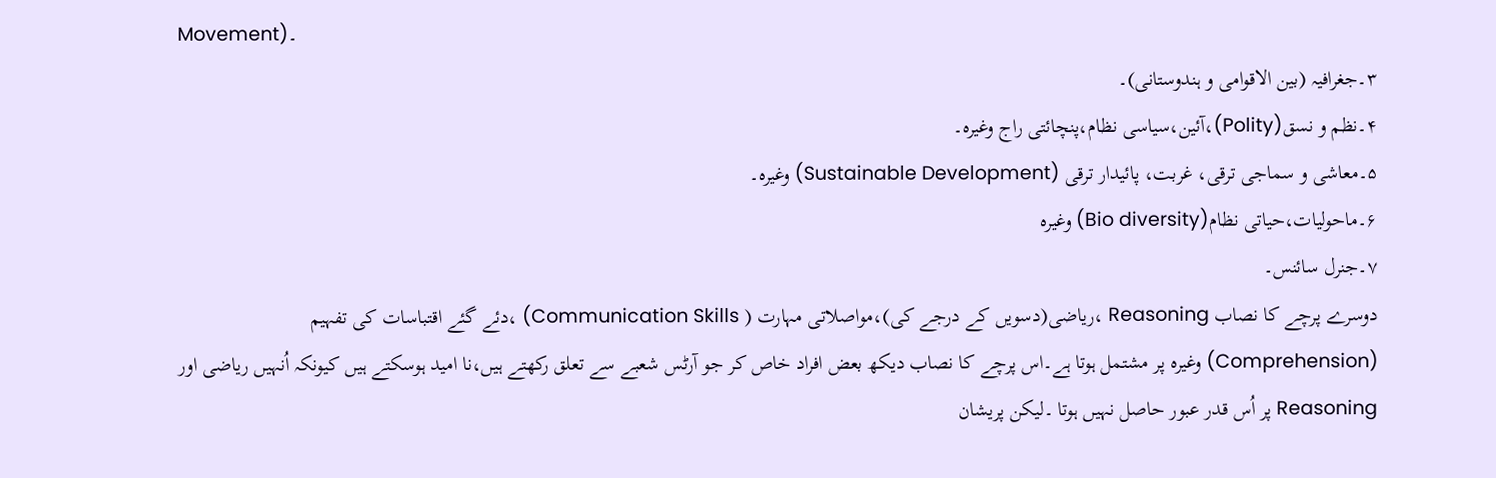Movement)۔
۳۔جغرافیہ (بین الاقوامی و ہندوستانی)۔
۴۔نظم و نسق(Polity)،آئین،سیاسی نظام،پنچائتی راج وغیرہ۔
۵۔معاشی و سماجی ترقی، غربت، پائیدار ترقی (Sustainable Development) وغیرہ۔
۶۔ماحولیات،حیاتی نظام(Bio diversity) وغیرہ
۷۔جنرل سائنس۔
دوسرے پرچے کا نصاب Reasoning ،ریاضی(دسویں کے درجے کی)،مواصلاتی مہارت ( Communication Skills) ،دئے گئے اقتباسات کی تفہیم (Comprehension) وغیرہ پر مشتمل ہوتا ہے۔اس پرچے کا نصاب دیکھ بعض افراد خاص کر جو آرٹس شعبے سے تعلق رکھتے ہیں،نا امید ہوسکتے ہیں کیونکہ اُنہیں ریاضی اور Reasoning پر اُس قدر عبور حاصل نہیں ہوتا ۔لیکن پریشان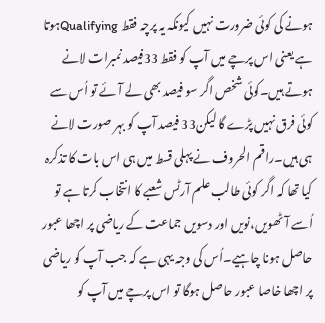ہونے کی کوئی ضرورت نہیں کیونکہ یہ پرچہ فقط Qualifyingہوتا ہے یعنی اس پرچے میں آپ کو فقط 33فیصد نمبرات لانے ہوتے ہیں۔کوئی شخص اگر سو فیصد بھی لے آئے تو اُس سے کوئی فرق نہیں پڑے گا لیکن33 فیصد آپ کو بہر صورت لانے ہی ہیں۔راقم الحروف نے پہلی قسط میں ہی اس بات کا تذکرہ کیا تھا کہ اگر کوئی طالب علم آرٹس شعبے کا انتخاب کرتا ہے تو اُسے آٹھویں،نویں اور دسویں جماعت کے ریاضی پر اچھا عبور حاصل ہونا چاہیے۔اُس کی وجہ یہی ہے کہ جب آپ کو ریاضی پر اچھا خاصا عبور حاصل ہوگا تو اس پرچے میں آپ کو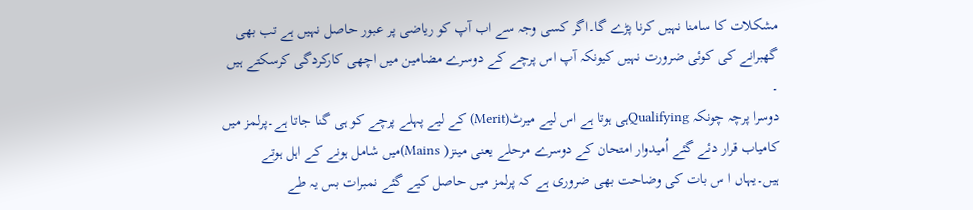مشکلات کا سامنا نہیں کرنا پڑے گا۔اگر کسی وجہ سے اب آپ کو ریاضی پر عبور حاصل نہیں ہے تب بھی گھبرانے کی کوئی ضرورت نہیں کیونکہ آپ اس پرچے کے دوسرے مضامین میں اچھی کارکردگی کرسکتے ہیں ۔
دوسرا پرچہ چونکہ Qualifyingہی ہوتا ہے اس لیے میرٹ(Merit) کے لیے پہلے پرچے کو ہی گنا جاتا ہے۔پرلمز میں کامیاب قرار دئے گئے اُمیدوار امتحان کے دوسرے مرحلے یعنی مینز( Mains)میں شامل ہونے کے اہل ہوتے ہیں۔یہاں ا س بات کی وضاحت بھی ضروری ہے کہ پرلمز میں حاصل کیے گئے نمبرات بس یہ طے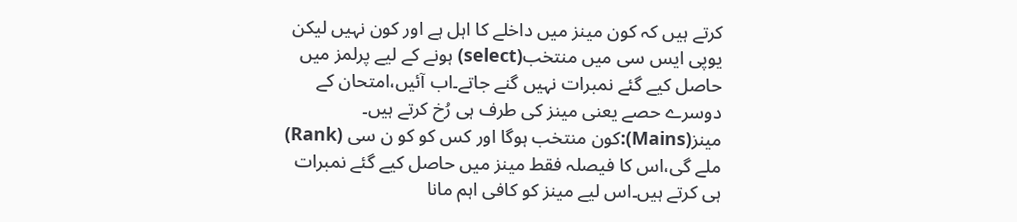کرتے ہیں کہ کون مینز میں داخلے کا اہل ہے اور کون نہیں لیکن یوپی ایس سی میں منتخب(select) ہونے کے لیے پرلمز میں حاصل کیے گئے نمبرات نہیں گنے جاتے۔اب آئیں،امتحان کے دوسرے حصے یعنی مینز کی طرف ہی رُخ کرتے ہیں۔
مینز(Mains):کون منتخب ہوگا اور کس کو کو ن سی (Rank) ملے گی،اس کا فیصلہ فقط مینز میں حاصل کیے گئے نمبرات ہی کرتے ہیں۔اس لیے مینز کو کافی اہم مانا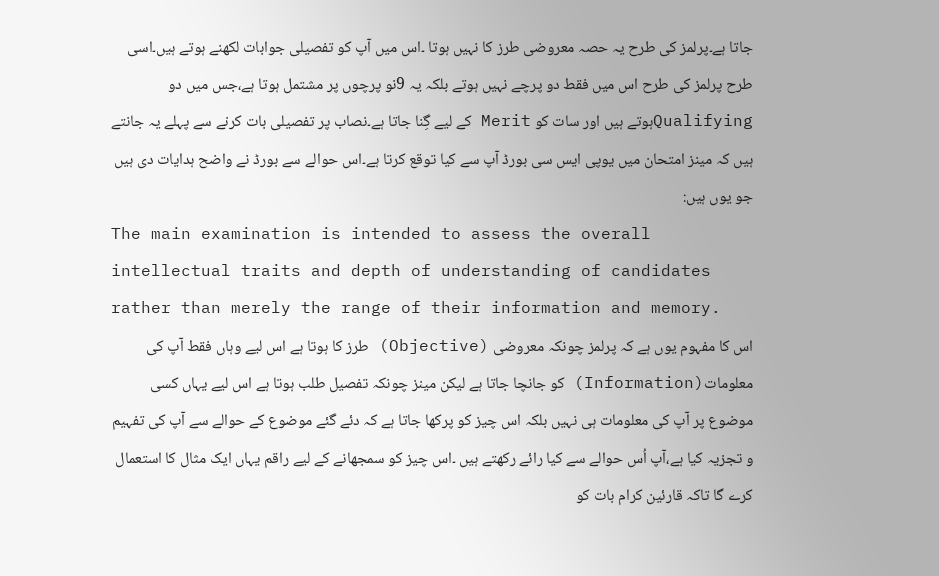جاتا ہے۔پرلمز کی طرح یہ حصہ معروضی طرز کا نہیں ہوتا ۔اس میں آپ کو تفصیلی جوابات لکھنے ہوتے ہیں۔اسی طرح پرلمز کی طرح اس میں فقط دو پرچے نہیں ہوتے بلکہ یہ 9نو پرچوں پر مشتمل ہوتا ہے،جس میں دو Qualifyingہوتے ہیں اور سات کو Merit کے لیے گِنا جاتا ہے۔نصاب پر تفصیلی بات کرنے سے پہلے یہ جانتے ہیں کہ مینز امتحان میں یوپی ایس سی بورڈ آپ سے کیا توقع کرتا ہے۔اس حوالے سے بورڈ نے واضح ہدایات دی ہیں جو یوں ہیں:
The main examination is intended to assess the overall intellectual traits and depth of understanding of candidates rather than merely the range of their information and memory.
اس کا مفہوم یوں ہے کہ پرلمز چونکہ معروضی (Objective) طرز کا ہوتا ہے اس لیے وہاں فقط آپ کی معلومات(Information) کو جانچا جاتا ہے لیکن مینز چونکہ تفصیل طلب ہوتا ہے اس لیے یہاں کسی موضوع پر آپ کی معلومات ہی نہیں بلکہ اس چیز کو پرکھا جاتا ہے کہ دئے گئے موضوع کے حوالے سے آپ کی تفہیم و تجزیہ کیا ہے،آپ اُس حوالے سے کیا رائے رکھتے ہیں ۔اس چیز کو سمجھانے کے لیے راقم یہاں ایک مثال کا استعمال کرے گا تاکہ قارئین کرام بات کو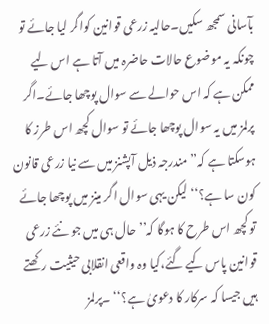بآسانی سمجھ سکیں۔حالیہ زرعی قوانین کواگر لیا جائے تو چونکہ یہ موضوع حالات حاضرہ میں آتا ہے اس لیے ممکن ہے کہ اس حوالے سے سوال پوچھا جائے۔اگر پرلمز میں یہ سوال پوچھا جائے تو سوال کچھ اس طرز کا ہوسکتا ہے کہ’’مندرجہ ذیل آپشنز میں سے نیا زرعی قانون کون سا ہے؟‘‘ لیکن یہی سوال اگر مینز میں پوچھا جائے تو کچھ اس طرح کا ہوگا کہ’’ حال ہی میں جو نئے زرعی قوانین پاس کیے گئے،کیا وہ واقعی انقلابی حیثیت رکھتے ہیں جیسا کہ سرکار کا دعویٰ ہے؟‘‘ ۔پرلمز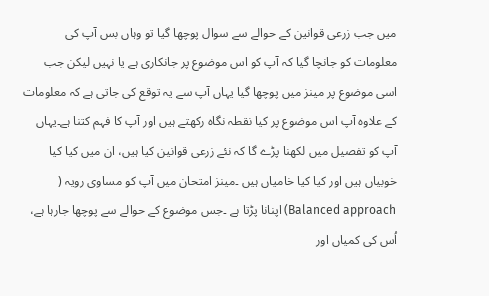میں جب زرعی قوانین کے حوالے سے سوال پوچھا گیا تو وہاں بس آپ کی معلومات کو جانچا گیا کہ آپ کو اس موضوع پر جانکاری ہے یا نہیں لیکن جب اسی موضوع پر مینز میں پوچھا گیا یہاں آپ سے یہ توقع کی جاتی ہے کہ معلومات کے علاوہ آپ اس موضوع پر کیا نقطہ نگاہ رکھتے ہیں اور آپ کا فہم کتنا ہے۔یہاں آپ کو تفصیل میں لکھنا پڑے گا کہ نئے زرعی قوانین کیا ہیں، ان میں کیا کیا خوبیاں ہیں اور کیا کیا خامیاں ہیں ۔مینز امتحان میں آپ کو مساوی رویہ ( Balanced approach) اپنانا پڑتا ہے ۔جس موضوع کے حوالے سے پوچھا جارہا ہے، اُس کی کمیاں اور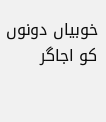خوبیاں دونوں کو اجاگر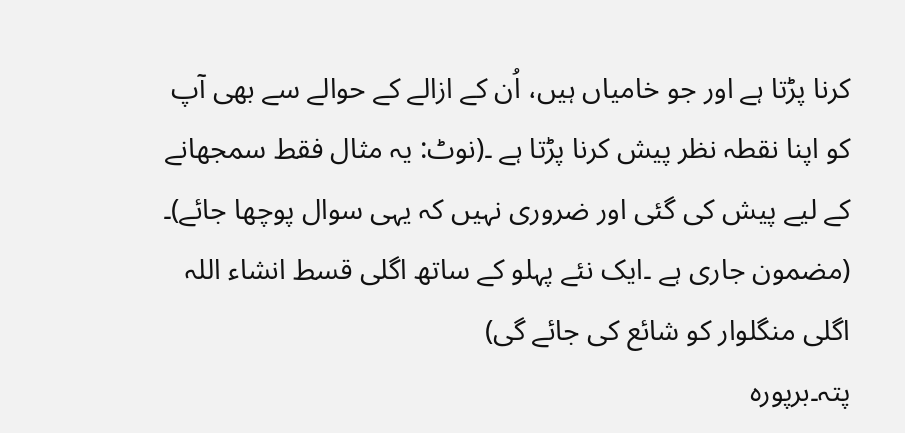کرنا پڑتا ہے اور جو خامیاں ہیں، اُن کے ازالے کے حوالے سے بھی آپ کو اپنا نقطہ نظر پیش کرنا پڑتا ہے ۔(نوٹ: یہ مثال فقط سمجھانے کے لیے پیش کی گئی اور ضروری نہیں کہ یہی سوال پوچھا جائے)۔
(مضمون جاری ہے ۔ایک نئے پہلو کے ساتھ اگلی قسط انشاء اللہ اگلی منگلوار کو شائع کی جائے گی)
پتہ۔برپورہ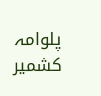پلوامہ کشمیر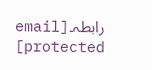رابطہ۔[email protected]